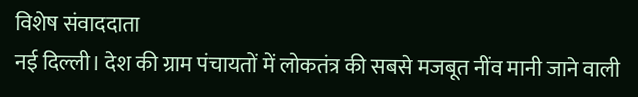विशेष संवाददाता
नई दिल्ली। देश की ग्राम पंचायतों में लोकतंत्र की सबसे मजबूत नींव मानी जाने वाली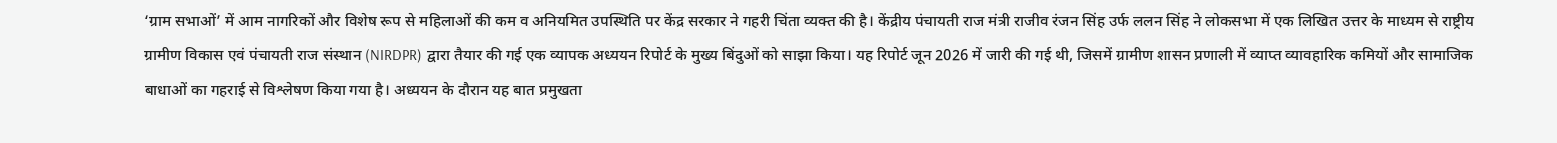‘ग्राम सभाओं’ में आम नागरिकों और विशेष रूप से महिलाओं की कम व अनियमित उपस्थिति पर केंद्र सरकार ने गहरी चिंता व्यक्त की है। केंद्रीय पंचायती राज मंत्री राजीव रंजन सिंह उर्फ ललन सिंह ने लोकसभा में एक लिखित उत्तर के माध्यम से राष्ट्रीय ग्रामीण विकास एवं पंचायती राज संस्थान (NIRDPR) द्वारा तैयार की गई एक व्यापक अध्ययन रिपोर्ट के मुख्य बिंदुओं को साझा किया। यह रिपोर्ट जून 2026 में जारी की गई थी, जिसमें ग्रामीण शासन प्रणाली में व्याप्त व्यावहारिक कमियों और सामाजिक बाधाओं का गहराई से विश्लेषण किया गया है। अध्ययन के दौरान यह बात प्रमुखता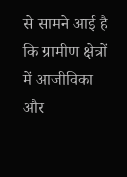से सामने आई है कि ग्रामीण क्षेत्रों में आजीविका और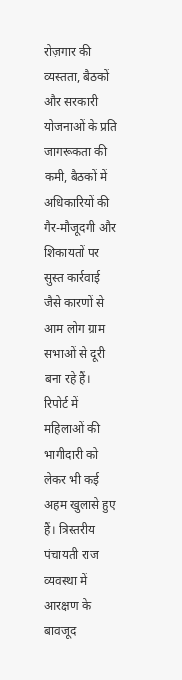रोज़गार की व्यस्तता, बैठकों और सरकारी योजनाओं के प्रति जागरूकता की कमी, बैठकों में अधिकारियों की गैर-मौजूदगी और शिकायतों पर सुस्त कार्रवाई जैसे कारणों से आम लोग ग्राम सभाओं से दूरी बना रहे हैं।
रिपोर्ट में महिलाओं की भागीदारी को लेकर भी कई अहम खुलासे हुए हैं। त्रिस्तरीय पंचायती राज व्यवस्था में आरक्षण के बावजूद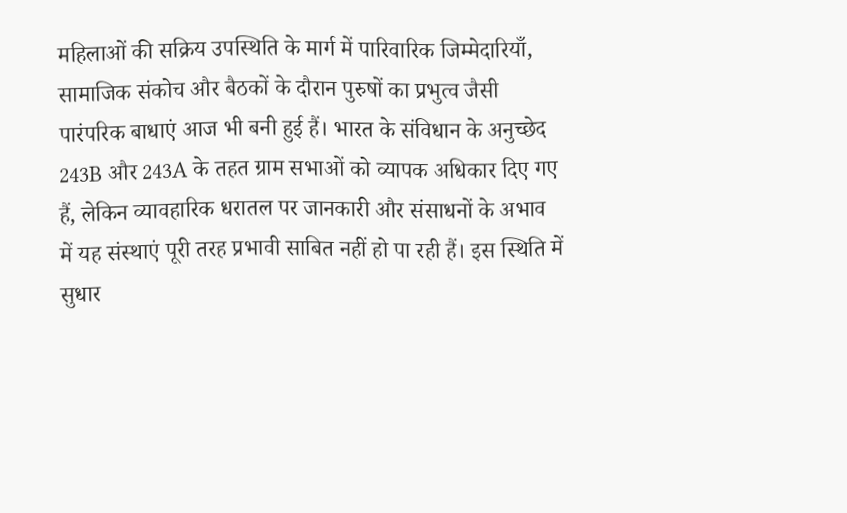महिलाओं की सक्रिय उपस्थिति के मार्ग में पारिवारिक जिम्मेदारियाँ, सामाजिक संकोच और बैठकों के दौरान पुरुषों का प्रभुत्व जैसी पारंपरिक बाधाएं आज भी बनी हुई हैं। भारत के संविधान के अनुच्छेद 243B और 243A के तहत ग्राम सभाओं को व्यापक अधिकार दिए गए हैं, लेकिन व्यावहारिक धरातल पर जानकारी और संसाधनों के अभाव में यह संस्थाएं पूरी तरह प्रभावी साबित नहीं हो पा रही हैं। इस स्थिति में सुधार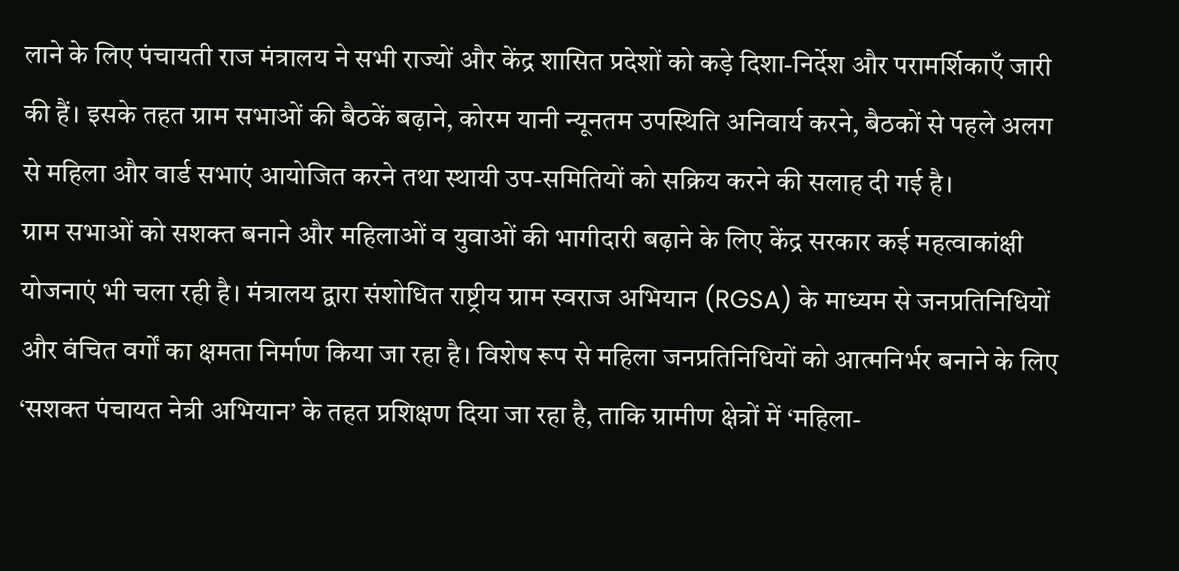लाने के लिए पंचायती राज मंत्रालय ने सभी राज्यों और केंद्र शासित प्रदेशों को कड़े दिशा-निर्देश और परामर्शिकाएँ जारी की हैं। इसके तहत ग्राम सभाओं की बैठकें बढ़ाने, कोरम यानी न्यूनतम उपस्थिति अनिवार्य करने, बैठकों से पहले अलग से महिला और वार्ड सभाएं आयोजित करने तथा स्थायी उप-समितियों को सक्रिय करने की सलाह दी गई है।
ग्राम सभाओं को सशक्त बनाने और महिलाओं व युवाओं की भागीदारी बढ़ाने के लिए केंद्र सरकार कई महत्वाकांक्षी योजनाएं भी चला रही है। मंत्रालय द्वारा संशोधित राष्ट्रीय ग्राम स्वराज अभियान (RGSA) के माध्यम से जनप्रतिनिधियों और वंचित वर्गों का क्षमता निर्माण किया जा रहा है। विशेष रूप से महिला जनप्रतिनिधियों को आत्मनिर्भर बनाने के लिए ‘सशक्त पंचायत नेत्री अभियान’ के तहत प्रशिक्षण दिया जा रहा है, ताकि ग्रामीण क्षेत्रों में ‘महिला-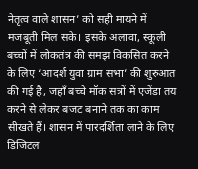नेतृत्व वाले शासन’ को सही मायने में मजबूती मिल सके। इसके अलावा, स्कूली बच्चों में लोकतंत्र की समझ विकसित करने के लिए ‘आदर्श युवा ग्राम सभा’ की शुरुआत की गई है, जहाँ बच्चे मॉक सत्रों में एजेंडा तय करने से लेकर बजट बनाने तक का काम सीखते हैं। शासन में पारदर्शिता लाने के लिए डिजिटल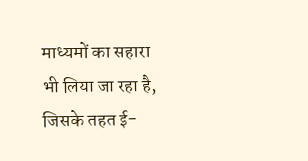माध्यमों का सहारा भी लिया जा रहा है, जिसके तहत ई-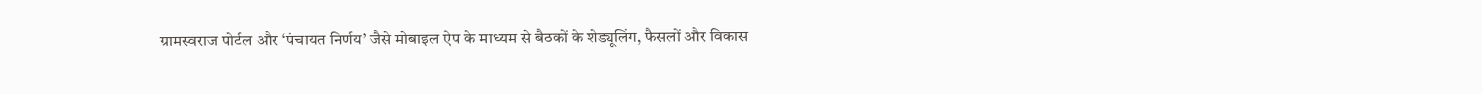ग्रामस्वराज पोर्टल और ‘पंचायत निर्णय’ जैसे मोबाइल ऐप के माध्यम से बैठकों के शेड्यूलिंग, फैसलों और विकास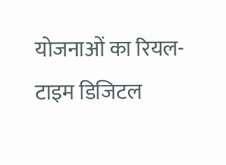योजनाओं का रियल-टाइम डिजिटल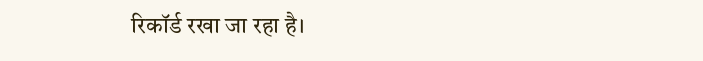रिकॉर्ड रखा जा रहा है।